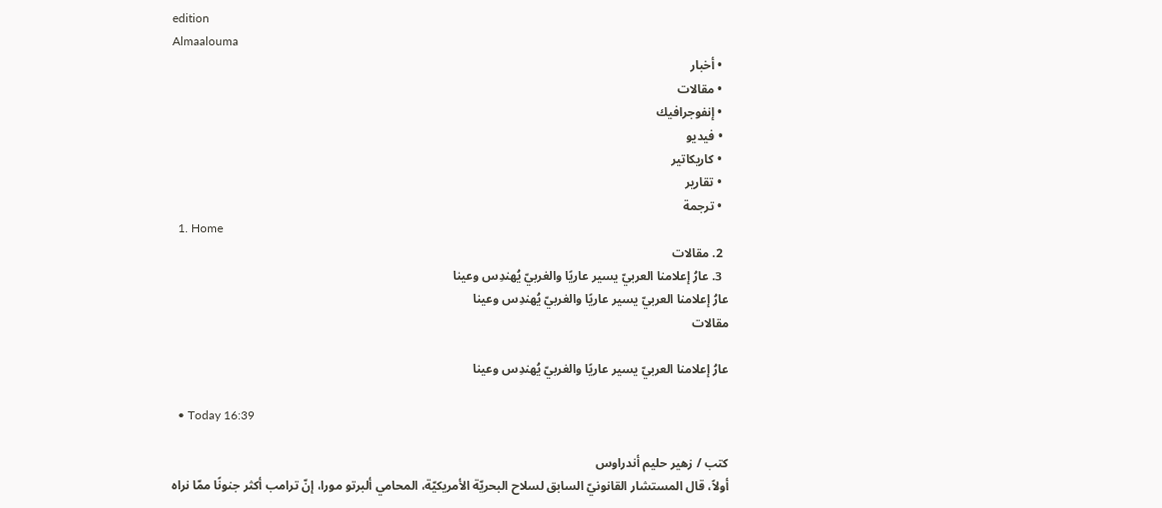edition
Almaalouma
  • أخبار
  • مقالات
  • إنفوجرافيك
  • فيديو
  • كاريكاتير
  • تقارير
  • ترجمة
  1. Home
  2. مقالات
  3. عارُ إعلامنا العربيّ يسير عاريًا والغربيّ يُهندِس وعينا
عارُ إعلامنا العربيّ يسير عاريًا والغربيّ يُهندِس وعينا
مقالات

عارُ إعلامنا العربيّ يسير عاريًا والغربيّ يُهندِس وعينا

  • Today 16:39

كتب / زهير حليم أندراوس
أولاً، قال المستشار القانونيّ السابق لسلاح البحريّة الأمريكيّة، المحامي ألبرتو مورا، إنّ ترامب أكثر جنونًا ممّا نراه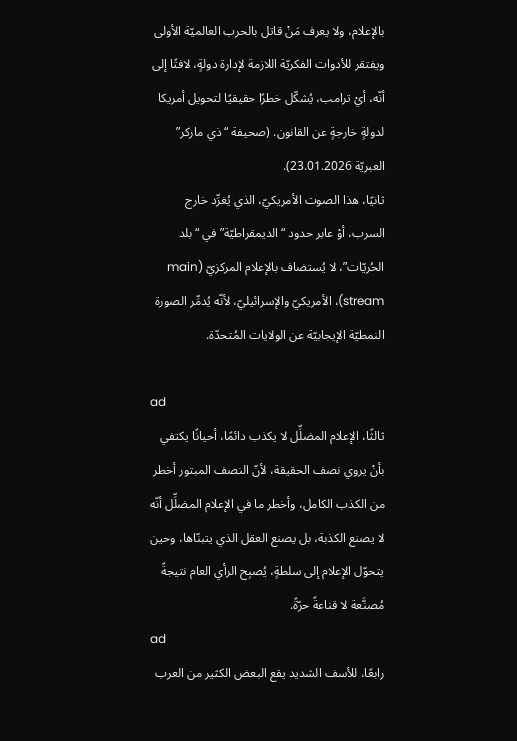بالإعلام، ولا يعرف مَنْ قاتل بالحرب العالميّة الأولى ويفتقر للأدوات الفكريّة اللازمة لإدارة دولةٍ، لافتًا إلى أنّه، أيْ ترامب، يُشكّل خطرًا حقيقيًا لتحويل أمريكا لدولةٍ خارجةٍ عن القانون. (صحيفة “ذي ماركر” العبريّة 23.01.2026).
ثانيًا، هذا الصوت الأمريكيّ، الذي يُغرِّد خارج السرب، أوْ عابر حدود “الديمقراطيّة” في “بلد الحُريّات”، لا يُستضاف بالإعلام المركزيّ (main stream)، الأمريكيّ والإسرائيليّ، لأنّه يُدمِّر الصورة النمطيّة الإيجابيّة عن الولايات المُتحدّة.

ad
ثالثًا، الإعلام المضلِّل لا يكذب دائمًا، أحيانًا يكتفي بأنْ يروي نصف الحقيقة، لأنّ النصف المبتور أخطر من الكذب الكامل، وأخطر ما في الإعلام المضلِّل أنّه لا يصنع الكذبة، بل يصنع العقل الذي يتبنّاها، وحين يتحوّل الإعلام إلى سلطةٍ، يُصبِح الرأي العام نتيجةً مُصنَّعة لا قناعةً حرّةً.
ad
رابعًا، للأسف الشديد يقع البعض الكثير من العرب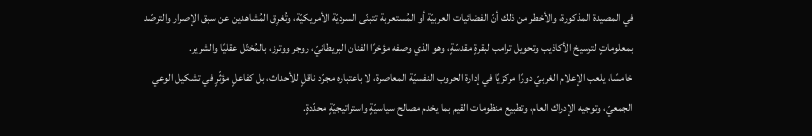في المصيدة المذكورة، والأخطر من ذلك أنّ الفضائيات العربيّة أو المُستعربة تتبنّى السرديّة الأمريكيّة، وتُغرِق المُشاهدين عن سبق الإصرار والترصّد بمعلوماتٍ لترسيخ الأكاذيب وتحويل ترامب لبقرةٍ مقدسّةٍ، وهو الذي وصفه مؤخرًا الفنان البريطانيّ، روجر ووترز، بالمُختّل عقليًا والشرير.
خامسًا، يلعب الإعلام الغربيّ دورًا مركزيًا في إدارة الحروب النفسيّة المعاصرة، لا باعتباره مجرّد ناقلٍ للأحداث، بل كفاعلٍ مؤثّرٍ في تشكيل الوعي الجمعيّ، وتوجيه الإدراك العام، وتطبيع منظومات القيم بما يخدم مصالح سياسيّةٍ واستراتيجيّةٍ محدّدةٍ.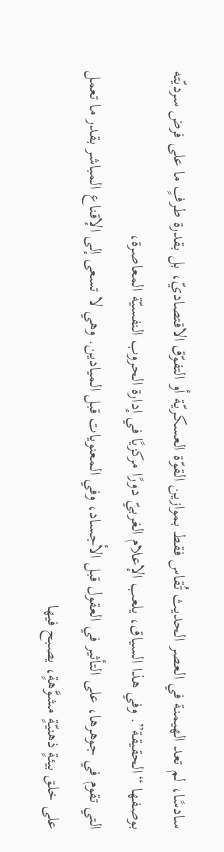سادسًا، لم تعد الهيمنة في العصر الحديث تُقاس فقط بموازين القوّة العسكريّة أو التفوّق الاقتصاديّ، بل بقدرة طرفٍ ما على فرض سرديّته بوصفها “الحقيقة”. وفي هذا السياق، يلعب الإعلام الغربيّ دورًا مركزيًا في إدارة الحروب النفسيّة المعاصرة،
التي تقوم في جوهرها، على التأثير في العقول قبل الأجساد، وفي المعنويات قبل الميادين. وهي لا تسعى إلى الإقناع المباشر بقدر ما تعمل على خلق بيئةٍ ذهنيّةٍ مشوَّهةٍ، يصبح فيها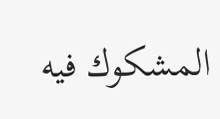المشكوك فيه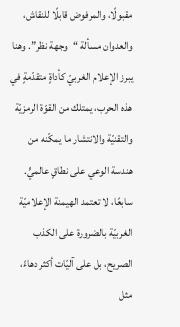مقبولًا، والمرفوض قابلًا للنقاش، والعدوان مسألة “وجهة نظر”. وهنا يبرز الإعلام الغربيّ كأداةٍ متقدّمةٍ في هذه الحرب، يمتلك من القوّة الرمزيّة والتقنيّة والانتشار ما يمكّنه من هندسة الوعي على نطاقٍ عالميٍّ.
سابعًا، لا تعتمد الهيمنة الإعلاميّة الغربيّة بالضرورة على الكذب الصريح، بل على آليّات أكثر دهاءً، مثل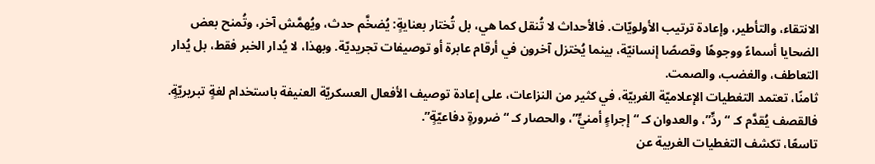الانتقاء، والتأطير، وإعادة ترتيب الأولويّات. فالأحداث لا تُنقل كما هي، بل تُختار بعنايةٍ: يُضخَّم حدث، ويُهمَّش آخر، وتُمنح بعض الضحايا أسماءً ووجوهًا وقصصًا إنسانيّة، بينما يُختزل آخرون في أرقام عابرة أو توصيفات تجريديّة. وبهذا، لا يُدار الخبر فقط، بل يُدار التعاطف، والغضب، والصمت.
ثامنًا، تعتمد التغطيات الإعلاميّة الغربيّة، في كثير من النزاعات، على إعادة توصيف الأفعال العسكريّة العنيفة باستخدام لغةٍ تبريريّةٍ. فالقصف يُقدَّم كـ “ردٍّ”، والعدوان كـ “إجراءٍ أمنيٍّ”، والحصار كـ “ضرورةٍ دفاعيّةٍ”.
تاسعًا، تكشف التغطيات الغربية عن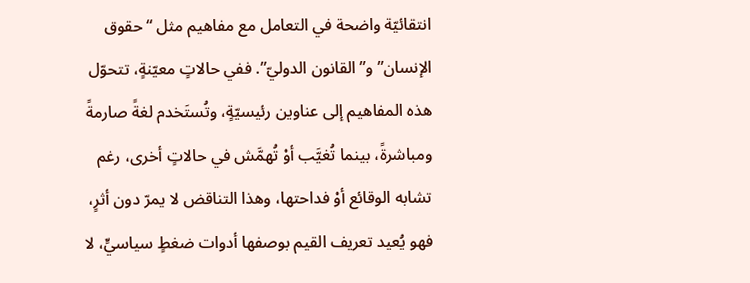انتقائيّة واضحة في التعامل مع مفاهيم مثل “حقوق الإنسان” و”القانون الدوليّ”. ففي حالاتٍ معيّنةٍ، تتحوّل هذه المفاهيم إلى عناوين رئيسيّةٍ، وتُستَخدم لغةً صارمةً ومباشرةً، بينما تُغيَّب أوْ تُهمَّش في حالاتٍ أخرى، رغم تشابه الوقائع أوْ فداحتها، وهذا التناقض لا يمرّ دون أثرٍ، فهو يُعيد تعريف القيم بوصفها أدوات ضغطٍ سياسيٍّ، لا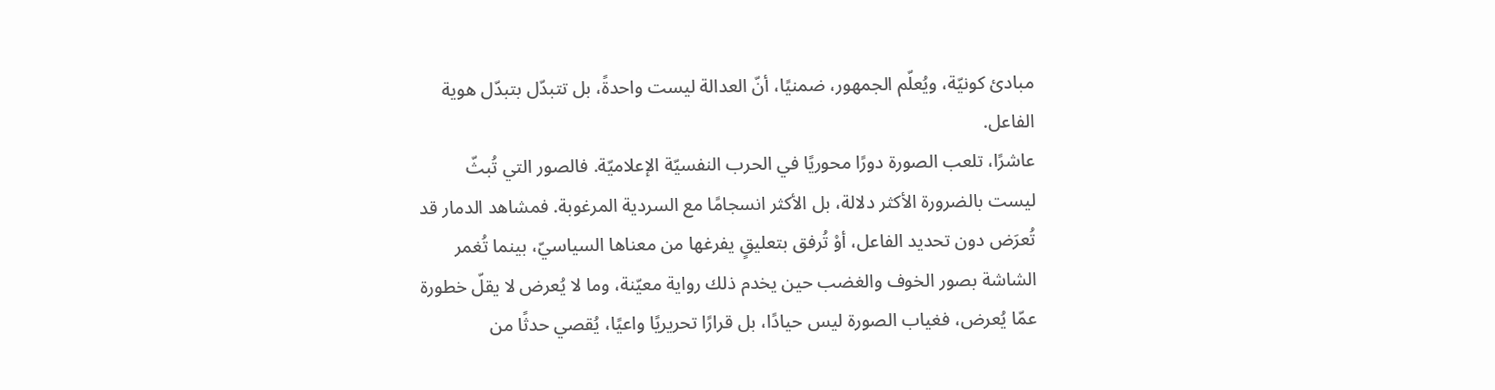مبادئ كونيّة، ويُعلّم الجمهور، ضمنيًا، أنّ العدالة ليست واحدةً، بل تتبدّل بتبدّل هوية الفاعل.
عاشرًا، تلعب الصورة دورًا محوريًا في الحرب النفسيّة الإعلاميّة. فالصور التي تُبثّ ليست بالضرورة الأكثر دلالة، بل الأكثر انسجامًا مع السردية المرغوبة. فمشاهد الدمار قد تُعرَض دون تحديد الفاعل، أوْ تُرفق بتعليقٍ يفرغها من معناها السياسيّ، بينما تُغمر الشاشة بصور الخوف والغضب حين يخدم ذلك رواية معيّنة، وما لا يُعرض لا يقلّ خطورة عمّا يُعرض، فغياب الصورة ليس حيادًا، بل قرارًا تحريريًا واعيًا، يُقصي حدثًا من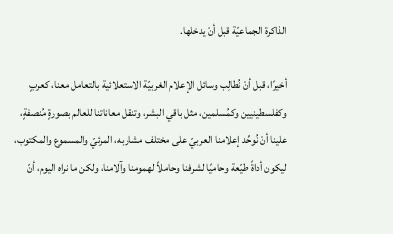الذاكرة الجماعيّة قبل أنْ يدخلها.

أخيرًا، قبل أنْ نُطالِب وسائل الإعلام الغربيّة الاستعلائية بالتعامل معنا، كعربٍ وكفلسطينيين وكمُسلمين، مثل باقي البشر، وتنقل معاناتنا للعالم بصورةٍ مُنصفةٍ، علينا أنْ نُوحِّد إعلامنا العربيّ على مختلف مشاربه، المرئيّ والمسموع والمكتوب، ليكون أداةً طيّعة وحاميًا لشرفنا وحاملاً لهمومنا وآلامنا، ولكن ما نراه اليوم، أنّ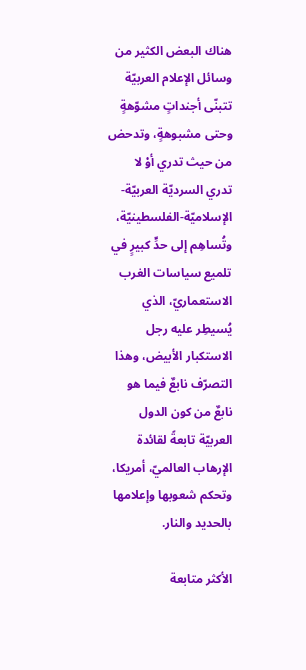هناك البعض الكثير من وسائل الإعلام العربيّة تتبنّى أجنداتٍ مشوّهةٍ وحتى مشبوهةٍ، وتدحض من حيث تدري أوْ لا تدري السرديّة العربيّة-الإسلاميّة-الفلسطينيّة، وتُساهِم إلى حدٍّ كبيرٍ في تلميع سياسات الغرب الاستعماريّ، الذي يُسيطِر عليه رجل الاستكبار الأبيض، وهذا التصرّف نابعٌ فيما هو نابعٌ من كون الدول العربيّة تابعةً لقائدة الإرهاب العالميّ، أمريكا، وتحكم شعوبها وإعلامها بالحديد والنار.

الأكثر متابعة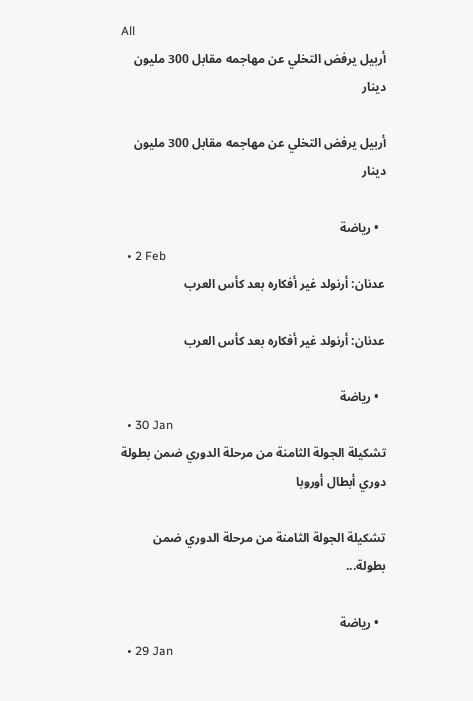All
أربيل يرفض التخلي عن مهاجمه مقابل 300 مليون دينار

أربيل يرفض التخلي عن مهاجمه مقابل 300 مليون دينار

  • رياضة
  • 2 Feb
عدنان: أرنولد غير أفكاره بعد كأس العرب

عدنان: أرنولد غير أفكاره بعد كأس العرب

  • رياضة
  • 30 Jan
تشكيلة الجولة الثامنة من مرحلة الدوري ضمن بطولة دوري أبطال أوروبا

تشكيلة الجولة الثامنة من مرحلة الدوري ضمن بطولة...

  • رياضة
  • 29 Jan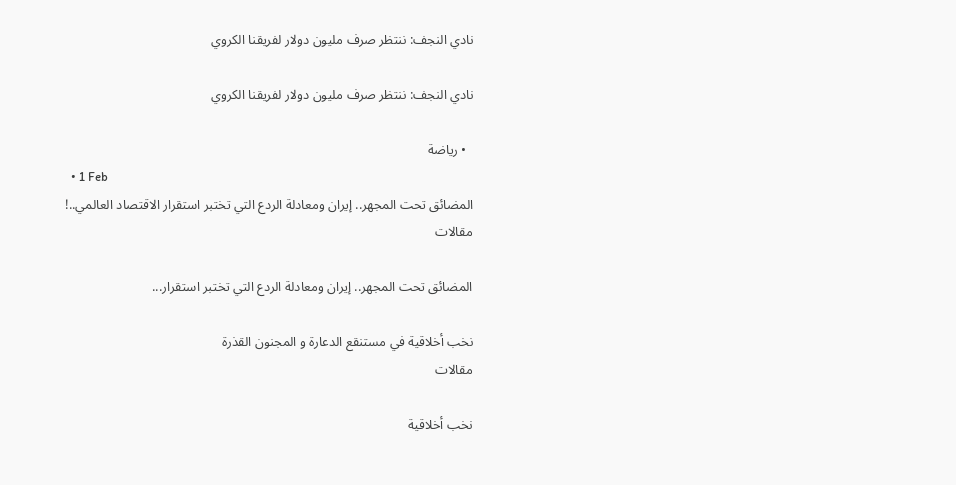نادي النجف: ننتظر صرف مليون دولار لفريقنا الكروي

نادي النجف: ننتظر صرف مليون دولار لفريقنا الكروي

  • رياضة
  • 1 Feb
المضائق تحت المجهر.. إيران ومعادلة الردع التي تختبر استقرار الاقتصاد العالمي..!
مقالات

المضائق تحت المجهر.. إيران ومعادلة الردع التي تختبر استقرار...

نخب أخلاقية في مستنقع الدعارة و المجنون القذرة
مقالات

نخب أخلاقية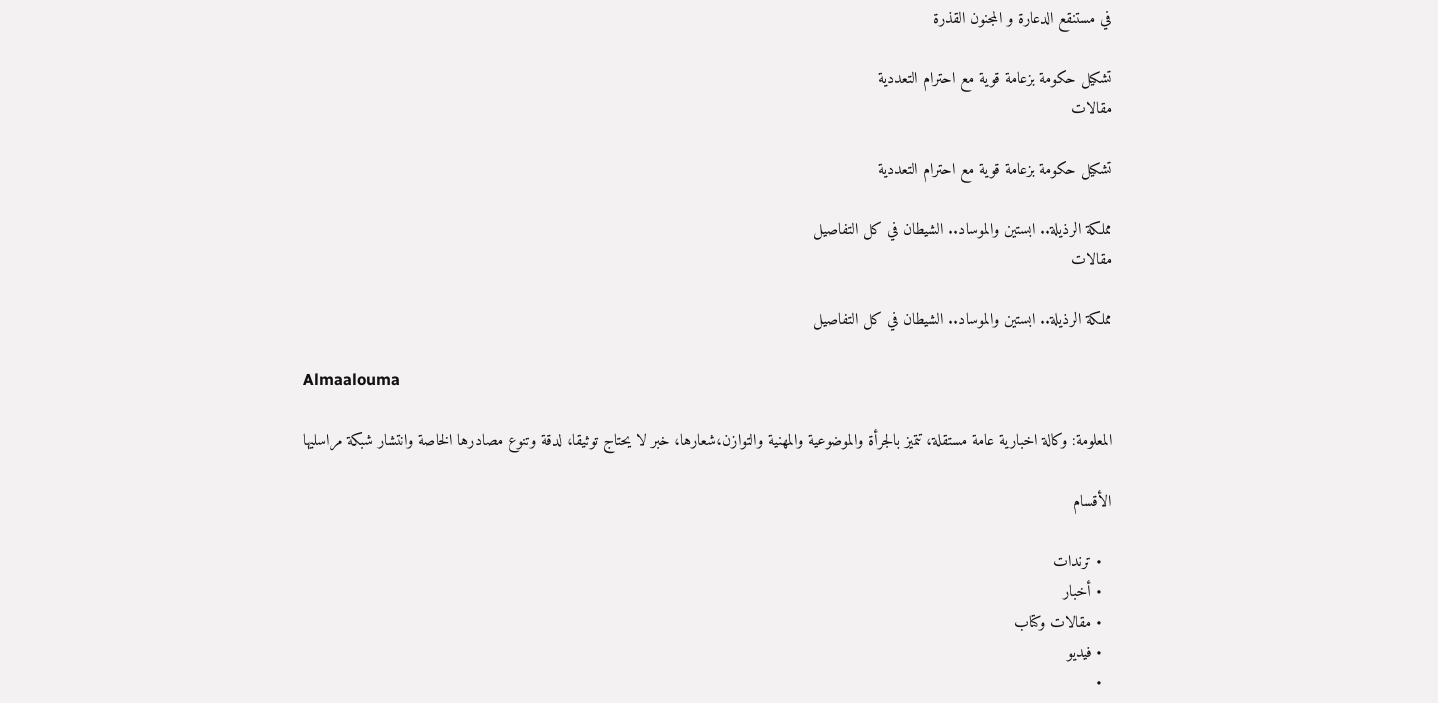في مستنقع الدعارة و المجنون القذرة

تشكيل حكومة بزعامة قوية مع احترام التعددية
مقالات

تشكيل حكومة بزعامة قوية مع احترام التعددية

مملكة الرذيلة.. ابستين والموساد.. الشيطان في كل التفاصيل
مقالات

مملكة الرذيلة.. ابستين والموساد.. الشيطان في كل التفاصيل

Almaalouma

المعلومة: وكالة اخبارية عامة مستقلة، تتميز بالجرأة والموضوعية والمهنية والتوازن،شعارها، خبر لا يحتاج توثيقا، لدقة وتنوع مصادرها الخاصة وانتشار شبكة مراسليها

الأقسام

  • ترندات
  • أخبار
  • مقالات وكتاب
  • فيديو
  •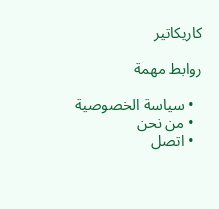كاريكاتير

روابط مهمة

  • سياسة الخصوصية
  • من نحن
  • اتصل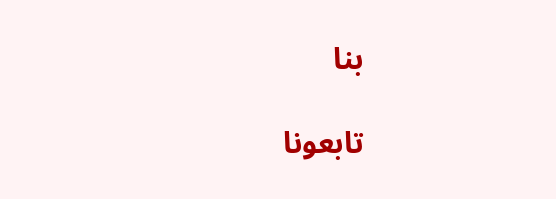بنا

تابعونا